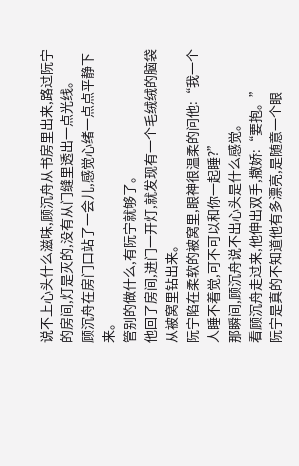说不上心头什么滋味,顾沉舟从书房里出来,路过阮宁的房间,灯是灭的,没有从门缝里透出一点光线。
顾沉舟在房门口站了一会儿,感觉心绪一点点平静下来。
管别的做什么,有阮宁就够了。
他回了房间,进门一开灯,就发现有一个毛绒绒的脑袋从被窝里钻出来。
阮宁陷在柔软的被窝里,眼神很温柔的问他:“我一个人睡不着觉,可不可以和你一起睡?”
那瞬间,顾沉舟说不出心头是什么感觉。
看顾沉舟走过来,他伸出双手,撒娇:“要抱。”
阮宁是真的不知道他有多漂亮,是随意一个眼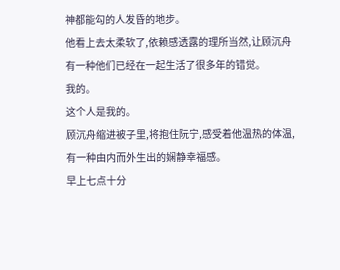神都能勾的人发昏的地步。
他看上去太柔软了,依赖感透露的理所当然,让顾沉舟有一种他们已经在一起生活了很多年的错觉。
我的。
这个人是我的。
顾沉舟缩进被子里,将抱住阮宁,感受着他温热的体温,有一种由内而外生出的娴静幸福感。
早上七点十分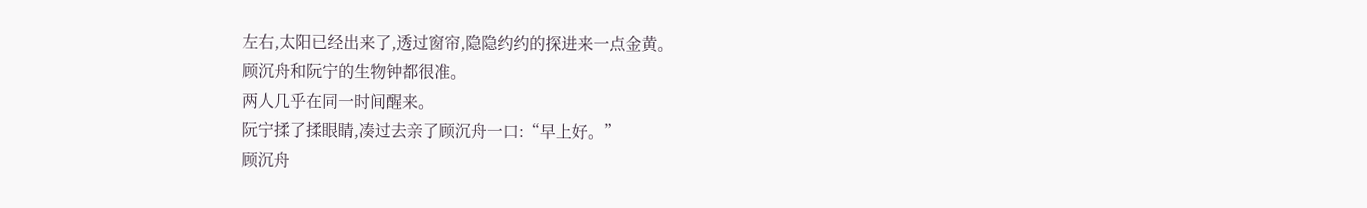左右,太阳已经出来了,透过窗帘,隐隐约约的探进来一点金黄。
顾沉舟和阮宁的生物钟都很准。
两人几乎在同一时间醒来。
阮宁揉了揉眼睛,凑过去亲了顾沉舟一口:“早上好。”
顾沉舟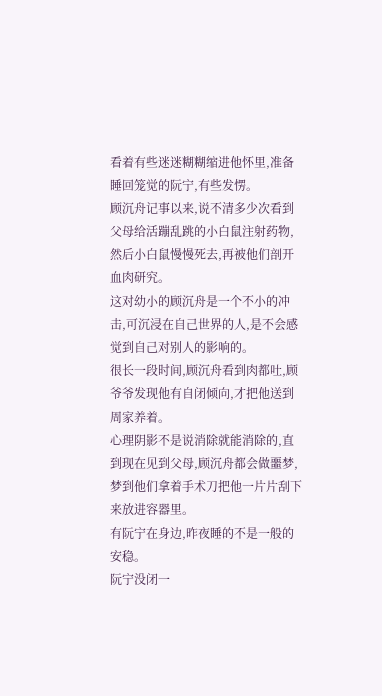看着有些迷迷糊糊缩进他怀里,准备睡回笼觉的阮宁,有些发愣。
顾沉舟记事以来,说不清多少次看到父母给活蹦乱跳的小白鼠注射药物,然后小白鼠慢慢死去,再被他们剖开血肉研究。
这对幼小的顾沉舟是一个不小的冲击,可沉浸在自己世界的人,是不会感觉到自己对别人的影响的。
很长一段时间,顾沉舟看到肉都吐,顾爷爷发现他有自闭倾向,才把他送到周家养着。
心理阴影不是说消除就能消除的,直到现在见到父母,顾沉舟都会做噩梦,梦到他们拿着手术刀把他一片片刮下来放进容器里。
有阮宁在身边,昨夜睡的不是一般的安稳。
阮宁没闭一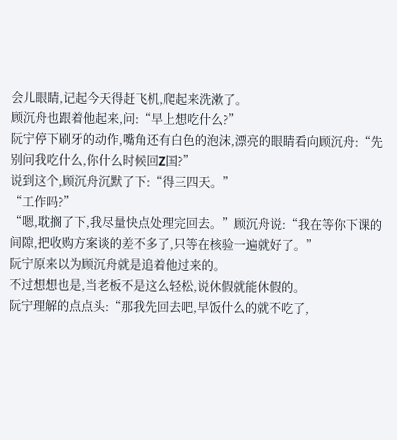会儿眼睛,记起今天得赶飞机,爬起来洗漱了。
顾沉舟也跟着他起来,问:“早上想吃什么?”
阮宁停下刷牙的动作,嘴角还有白色的泡沫,漂亮的眼睛看向顾沉舟:“先别问我吃什么,你什么时候回Z国?”
说到这个,顾沉舟沉默了下:“得三四天。”
“工作吗?”
“嗯,耽搁了下,我尽量快点处理完回去。”顾沉舟说:“我在等你下课的间隙,把收购方案谈的差不多了,只等在核验一遍就好了。”
阮宁原来以为顾沉舟就是追着他过来的。
不过想想也是,当老板不是这么轻松,说休假就能休假的。
阮宁理解的点点头:“那我先回去吧,早饭什么的就不吃了,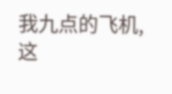我九点的飞机,这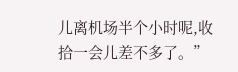儿离机场半个小时呢,收拾一会儿差不多了。”